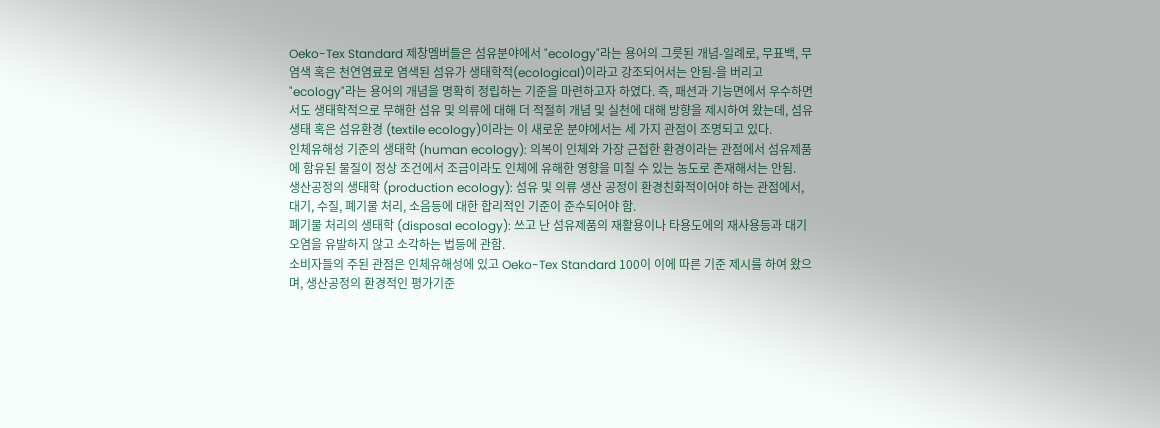Oeko-Tex Standard 제창멤버들은 섬유분야에서 "ecology"라는 용어의 그릇된 개념-일례로, 무표백, 무염색 혹은 천연염료로 염색된 섬유가 생태학적(ecological)이라고 강조되어서는 안됨-을 버리고 "ecology"라는 용어의 개념을 명확히 정립하는 기준을 마련하고자 하였다. 즉, 패션과 기능면에서 우수하면서도 생태학적으로 무해한 섬유 및 의류에 대해 더 적절히 개념 및 실천에 대해 방향을 제시하여 왔는데, 섬유생태 혹은 섬유환경 (textile ecology)이라는 이 새로운 분야에서는 세 가지 관점이 조명되고 있다.
인체유해성 기준의 생태학 (human ecology): 의복이 인체와 가장 근접한 환경이라는 관점에서 섬유제품에 함유된 물질이 정상 조건에서 조금이라도 인체에 유해한 영향을 미칠 수 있는 농도로 존재해서는 안됨.
생산공정의 생태학 (production ecology): 섬유 및 의류 생산 공정이 환경친화적이어야 하는 관점에서, 대기, 수질, 폐기물 처리, 소음등에 대한 합리적인 기준이 준수되어야 함.
폐기물 처리의 생태학 (disposal ecology): 쓰고 난 섬유제품의 재활용이나 타용도에의 재사용등과 대기오염을 유발하지 않고 소각하는 법등에 관함.
소비자들의 주된 관점은 인체유해성에 있고 Oeko-Tex Standard 100이 이에 따른 기준 제시를 하여 왔으며, 생산공정의 환경적인 평가기준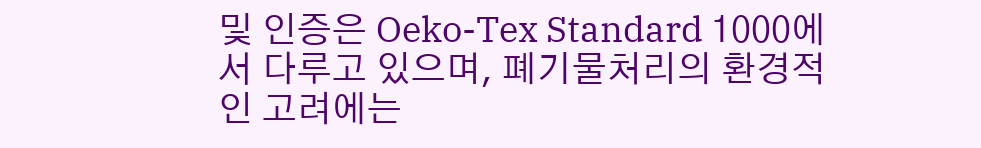및 인증은 Oeko-Tex Standard 1000에서 다루고 있으며, 폐기물처리의 환경적인 고려에는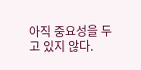아직 중요성을 두고 있지 않다.